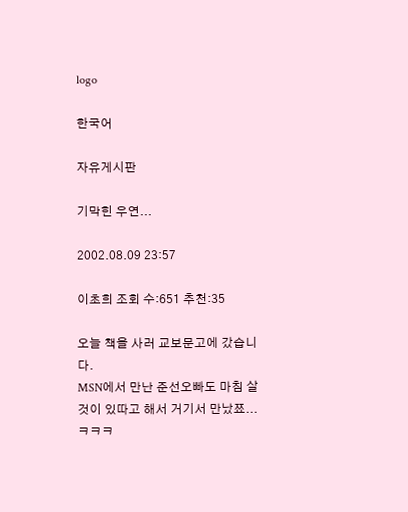logo

한국어

자유게시판

기막힌 우연...

2002.08.09 23:57

이초희 조회 수:651 추천:35

오늘 책을 사러 교보문고에 갔습니다.
MSN에서 만난 준선오빠도 마침 살 것이 있따고 해서 거기서 만났쬬... ㅋㅋㅋ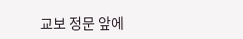교보 정문 앞에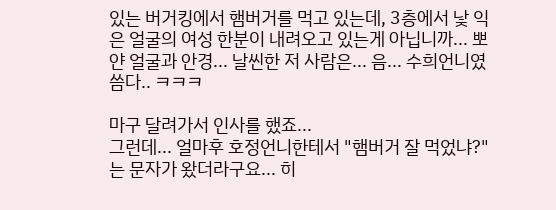있는 버거킹에서 햄버거를 먹고 있는데, 3층에서 낯 익은 얼굴의 여성 한분이 내려오고 있는게 아닙니까... 뽀얀 얼굴과 안경... 날씬한 저 사람은... 음... 수희언니였씀다.. ㅋㅋㅋ

마구 달려가서 인사를 했죠...
그런데... 얼마후 호정언니한테서 "햄버거 잘 먹었냐?" 는 문자가 왔더라구요... 히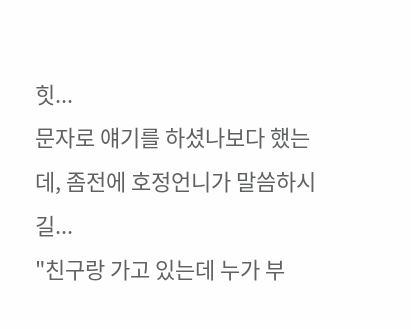힛...
문자로 얘기를 하셨나보다 했는데, 좀전에 호정언니가 말씀하시길...
"친구랑 가고 있는데 누가 부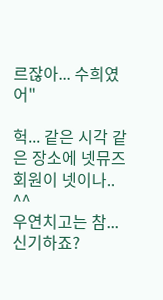르잖아... 수희였어"

헉... 같은 시각 같은 장소에 넷뮤즈 회원이 넷이나.. ^^
우연치고는 참... 신기하죠?